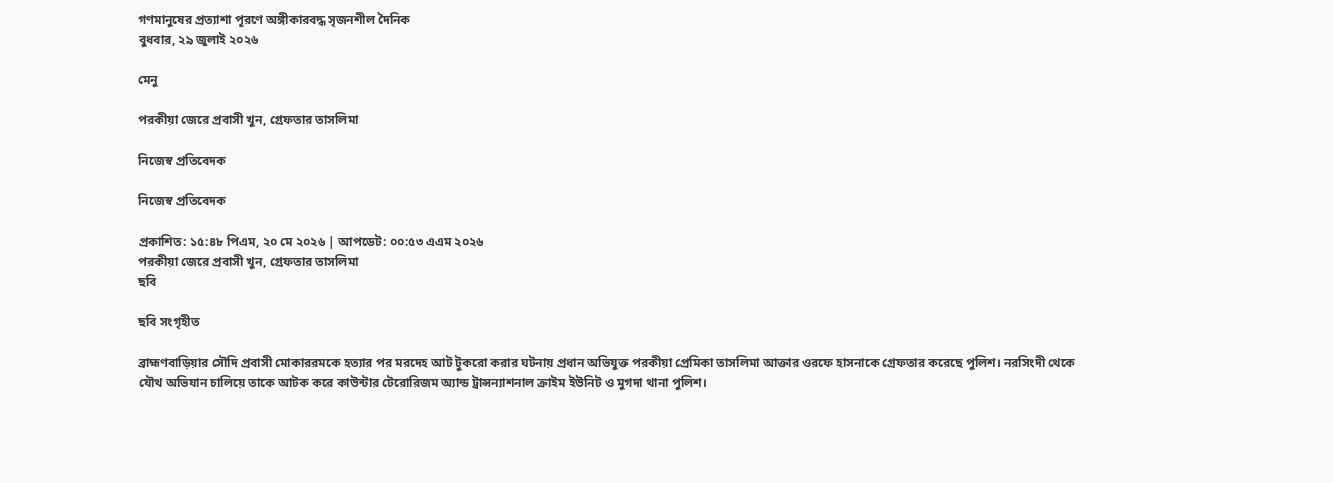গণমানুষের প্রত্যাশা পূরণে অঙ্গীকারবদ্ধ সৃজনশীল দৈনিক
বুধবার, ২৯ জুলাই ২০২৬

মেনু

পরকীয়া জেরে প্রবাসী খুন, গ্রেফতার তাসলিমা

নিজেস্ব প্রতিবেদক

নিজেস্ব প্রতিবেদক

প্রকাশিত: ১৫:৪৮ পিএম, ২০ মে ২০২৬ | আপডেট: ০০:৫৩ এএম ২০২৬
পরকীয়া জেরে প্রবাসী খুন, গ্রেফতার তাসলিমা
ছবি

ছবি সংগৃহীত

ব্রাহ্মণবাড়িয়ার সৌদি প্রবাসী মোকাররমকে হত্যার পর মরদেহ আট টুকরো করার ঘটনায় প্রধান অভিযুক্ত পরকীয়া প্রেমিকা তাসলিমা আক্তার ওরফে হাসনাকে গ্রেফতার করেছে পুলিশ। নরসিংদী থেকে যৌথ অভিযান চালিয়ে তাকে আটক করে কাউন্টার টেরোরিজম অ্যান্ড ট্রান্সন্যাশনাল ক্রাইম ইউনিট ও মুগদা থানা পুলিশ।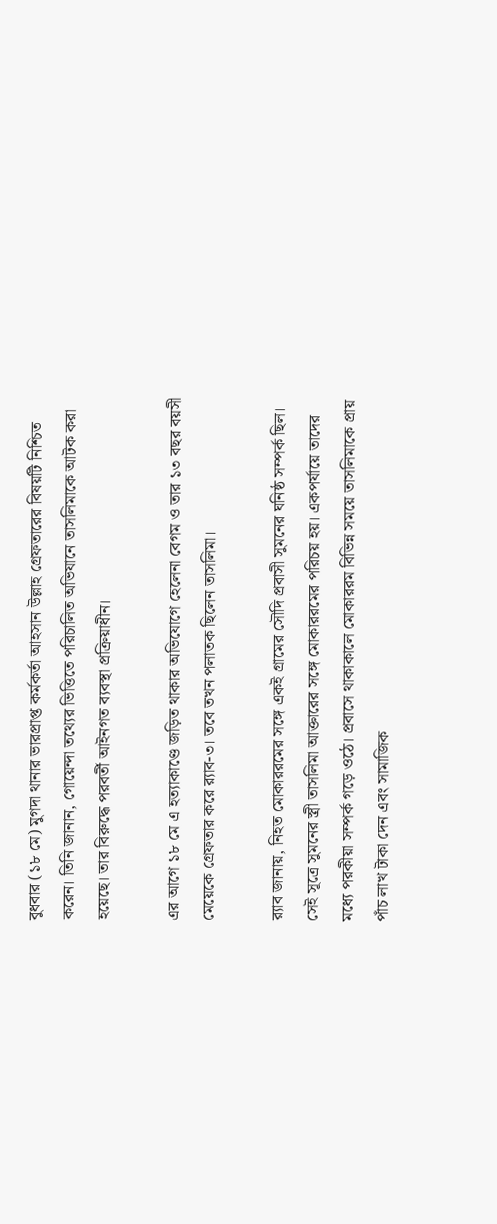বুধবার (১৮ মে) মুগদা থানার ভারপ্রাপ্ত কর্মকর্তা আহসান উল্লাহ গ্রেফতারের বিষয়টি নিশ্চিত করেন। তিনি জানান, গোয়েন্দা তথ্যের ভিত্তিতে পরিচালিত অভিযানে তাসলিমাকে আটক করা হয়েছে। তার বিরুদ্ধে পরবর্তী আইনগত ব্যবস্থা প্রক্রিয়াধীন।

এর আগে ১৮ মে এ হত্যাকাণ্ডে জড়িত থাকার অভিযোগে হেলেনা বেগম ও তার ১৩ বছর বয়সী মেয়েকে গ্রেফতার করে র‍্যাব-৩। তবে তখন পলাতক ছিলেন তাসলিমা।

র‍্যাব জানায়, নিহত মোকাররমের সঙ্গে একই গ্রামের সৌদি প্রবাসী সুমনের ঘনিষ্ঠ সম্পর্ক ছিল। সেই সূত্রে সুমনের স্ত্রী তাসলিমা আক্তারের সঙ্গে মোকাররমের পরিচয় হয়। একপর্যায়ে তাদের মধ্যে পরকীয়া সম্পর্ক গড়ে ওঠে। প্রবাসে থাকাকালে মোকাররম বিভিন্ন সময়ে তাসলিমাকে প্রায় পাঁচ লাখ টাকা দেন এবং সামাজিক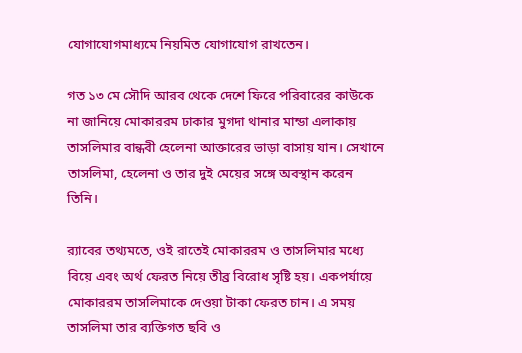যোগাযোগমাধ্যমে নিয়মিত যোগাযোগ রাখতেন।

গত ১৩ মে সৌদি আরব থেকে দেশে ফিরে পরিবারের কাউকে না জানিয়ে মোকাররম ঢাকার মুগদা থানার মান্ডা এলাকায় তাসলিমার বান্ধবী হেলেনা আক্তারের ভাড়া বাসায় যান। সেখানে তাসলিমা, হেলেনা ও তার দুই মেয়ের সঙ্গে অবস্থান করেন তিনি।

র‍্যাবের তথ্যমতে, ওই রাতেই মোকাররম ও তাসলিমার মধ্যে বিয়ে এবং অর্থ ফেরত নিয়ে তীব্র বিরোধ সৃষ্টি হয়। একপর্যায়ে মোকাররম তাসলিমাকে দেওয়া টাকা ফেরত চান। এ সময় তাসলিমা তার ব্যক্তিগত ছবি ও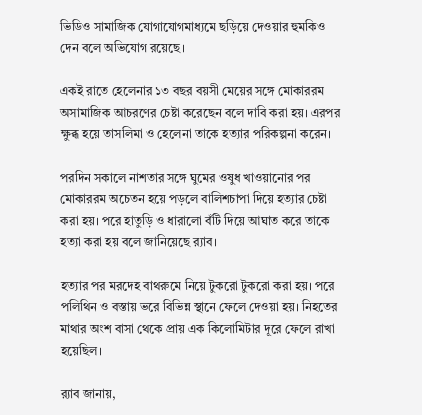ভিডিও সামাজিক যোগাযোগমাধ্যমে ছড়িয়ে দেওয়ার হুমকিও দেন বলে অভিযোগ রয়েছে।

একই রাতে হেলেনার ১৩ বছর বয়সী মেয়ের সঙ্গে মোকাররম অসামাজিক আচরণের চেষ্টা করেছেন বলে দাবি করা হয়। এরপর ক্ষুব্ধ হয়ে তাসলিমা ও হেলেনা তাকে হত্যার পরিকল্পনা করেন।

পরদিন সকালে নাশতার সঙ্গে ঘুমের ওষুধ খাওয়ানোর পর মোকাররম অচেতন হয়ে পড়লে বালিশচাপা দিয়ে হত্যার চেষ্টা করা হয়। পরে হাতুড়ি ও ধারালো বঁটি দিয়ে আঘাত করে তাকে হত্যা করা হয় বলে জানিয়েছে র‍্যাব।

হত্যার পর মরদেহ বাথরুমে নিয়ে টুকরো টুকরো করা হয়। পরে পলিথিন ও বস্তায় ভরে বিভিন্ন স্থানে ফেলে দেওয়া হয়। নিহতের মাথার অংশ বাসা থেকে প্রায় এক কিলোমিটার দূরে ফেলে রাখা হয়েছিল।

র‍্যাব জানায়,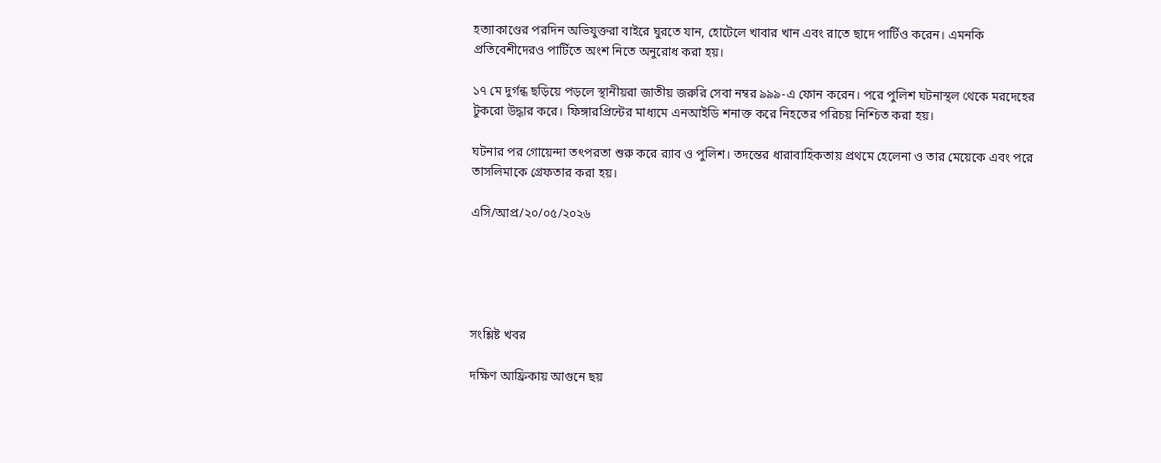হত্যাকাণ্ডের পরদিন অভিযুক্তরা বাইরে ঘুরতে যান, হোটেলে খাবার খান এবং রাতে ছাদে পার্টিও করেন। এমনকি প্রতিবেশীদেরও পার্টিতে অংশ নিতে অনুরোধ করা হয়।

১৭ মে দুর্গন্ধ ছড়িয়ে পড়লে স্থানীয়রা জাতীয় জরুরি সেবা নম্বর ৯৯৯-এ ফোন করেন। পরে পুলিশ ঘটনাস্থল থেকে মরদেহের টুকরো উদ্ধার করে। ফিঙ্গারপ্রিন্টের মাধ্যমে এনআইডি শনাক্ত করে নিহতের পরিচয় নিশ্চিত করা হয়।

ঘটনার পর গোয়েন্দা তৎপরতা শুরু করে র‍্যাব ও পুলিশ। তদন্তের ধারাবাহিকতায় প্রথমে হেলেনা ও তার মেয়েকে এবং পরে তাসলিমাকে গ্রেফতার করা হয়।

এসি/আপ্র/২০/০৫/২০২৬





সংশ্লিষ্ট খবর

দক্ষিণ আফ্রিকায় আগুনে ছয়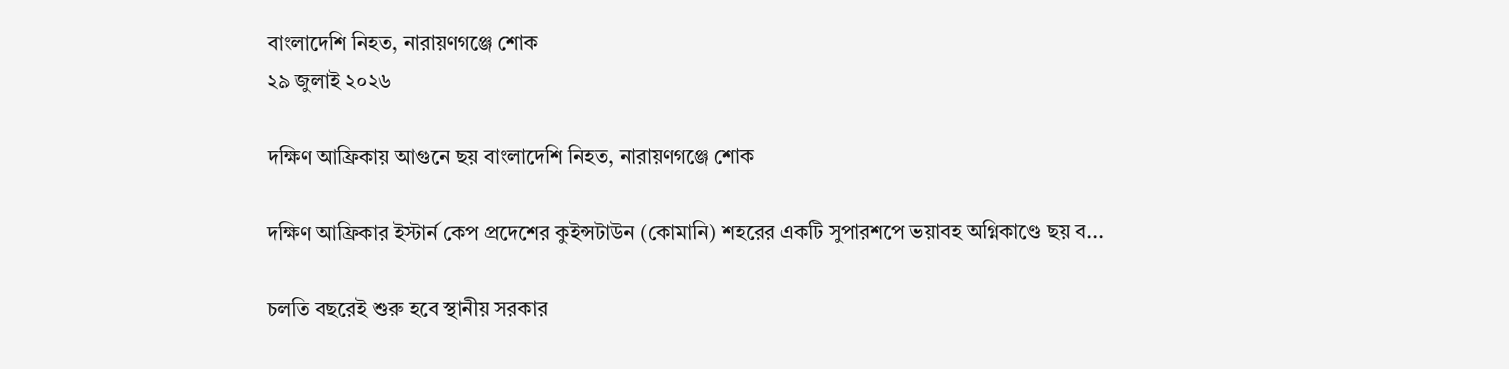বাংলাদেশি নিহত, নারায়ণগঞ্জে শোক
২৯ জুলাই ২০২৬

দক্ষিণ আফ্রিকায় আগুনে ছয় বাংলাদেশি নিহত, নারায়ণগঞ্জে শোক

দক্ষিণ আফ্রিকার ইস্টার্ন কেপ প্রদেশের কুইন্সটাউন (কোমানি) শহরের একটি সুপারশপে ভয়াবহ অগ্নিকাণ্ডে ছয় ব...

চলতি বছরেই শুরু হবে স্থানীয় সরকার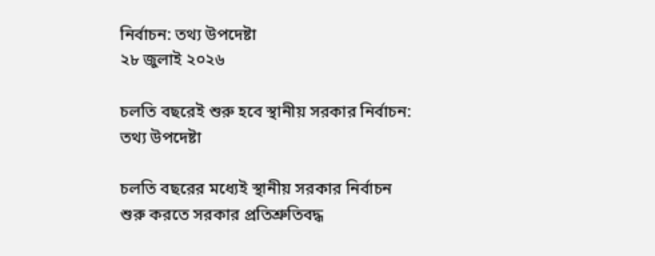নির্বাচন: তথ্য উপদেষ্টা
২৮ জুলাই ২০২৬

চলতি বছরেই শুরু হবে স্থানীয় সরকার নির্বাচন: তথ্য উপদেষ্টা

চলতি বছরের মধ্যেই স্থানীয় সরকার নির্বাচন শুরু করতে সরকার প্রতিশ্রুতিবদ্ধ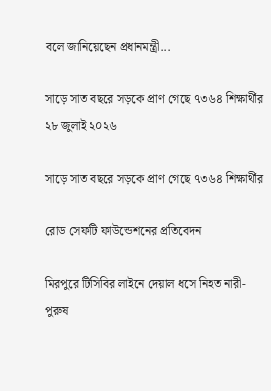বলে জানিয়েছেন প্রধানমন্ত্রী...

সাড়ে সাত বছরে সড়কে প্রাণ গেছে ৭৩৬৪ শিক্ষার্থীর
২৮ জুলাই ২০২৬

সাড়ে সাত বছরে সড়কে প্রাণ গেছে ৭৩৬৪ শিক্ষার্থীর

রোড সেফটি ফাউন্ডেশনের প্রতিবেদন

মিরপুরে টিসিবির লাইনে দেয়াল ধসে নিহত নারী-পুরুষ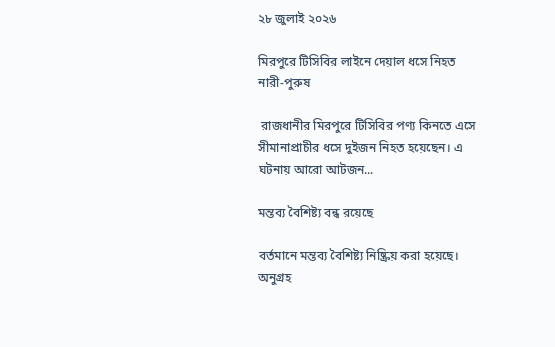২৮ জুলাই ২০২৬

মিরপুরে টিসিবির লাইনে দেয়াল ধসে নিহত নারী-পুরুষ

 রাজধানীর মিরপুরে টিসিবির পণ্য কিনতে এসে সীমানাপ্রাচীর ধসে দুইজন নিহত হয়েছেন। এ ঘটনায় আরো আটজন...

মন্তব্য বৈশিষ্ট্য বন্ধ রয়েছে

বর্তমানে মন্তব্য বৈশিষ্ট্য নিষ্ক্রিয় করা হয়েছে। অনুগ্রহ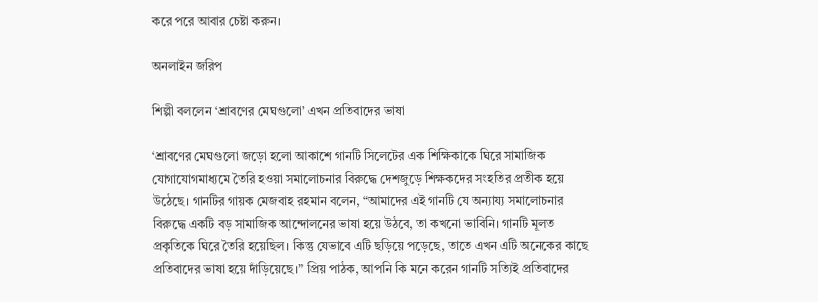করে পরে আবার চেষ্টা করুন।

অনলাইন জরিপ

শিল্পী বললেন ‘শ্রাবণের মেঘগুলো’ এখন প্রতিবাদের ভাষা

‘শ্রাবণের মেঘগুলো জড়ো হলো আকাশে গানটি সিলেটের এক শিক্ষিকাকে ঘিরে সামাজিক যোগাযোগমাধ্যমে তৈরি হওয়া সমালোচনার বিরুদ্ধে দেশজুড়ে শিক্ষকদের সংহতির প্রতীক হয়ে উঠেছে। গানটির গায়ক মেজবাহ রহমান বলেন, “আমাদের এই গানটি যে অন্যায্য সমালোচনার বিরুদ্ধে একটি বড় সামাজিক আন্দোলনের ভাষা হয়ে উঠবে, তা কখনো ভাবিনি। গানটি মূলত প্রকৃতিকে ঘিরে তৈরি হয়েছিল। কিন্তু যেভাবে এটি ছড়িয়ে পড়েছে, তাতে এখন এটি অনেকের কাছে প্রতিবাদের ভাষা হয়ে দাঁড়িয়েছে।” প্রিয় পাঠক, আপনি কি মনে করেন গানটি সত্যিই প্রতিবাদের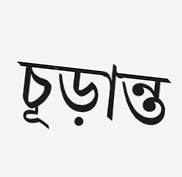চূড়ান্ত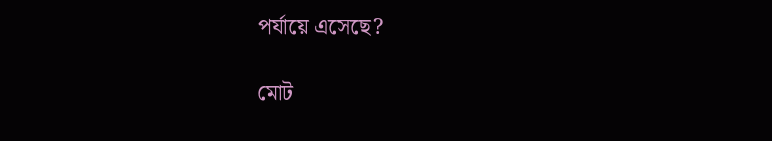পর্যায়ে এসেছে?

মোট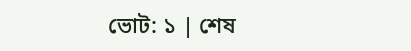ভোট: ১ | শেষ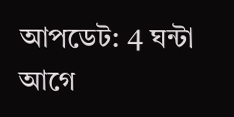আপডেট: 4 ঘন্টা আগে